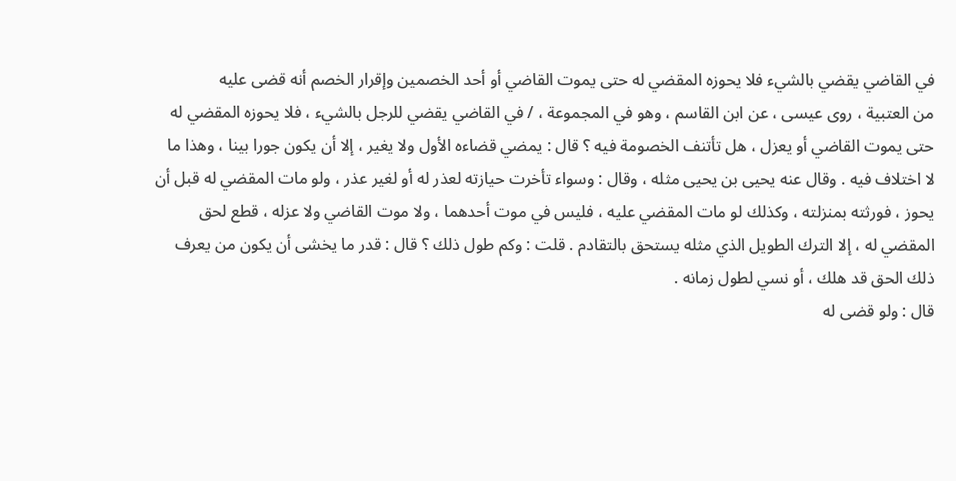في القاضي يقضي بالشيء فلا يحوزه المقضي له حتى يموت القاضي أو أحد الخصمين وإقرار الخصم أنه قضى عليه
من العتبية ، روى عيسى ، عن ابن القاسم ، وهو في المجموعة ، / في القاضي يقضي للرجل بالشيء ، فلا يحوزه المقضي له حتى يموت القاضي أو يعزل ، هل تأتنف الخصومة فيه ؟ قال : يمضي قضاءه الأول ولا يغير ، إلا أن يكون جورا بينا ، وهذا ما لا اختلاف فيه . وقال عنه يحيى بن يحيى مثله ، وقال : وسواء تأخرت حيازته لعذر له أو لغير عذر ، ولو مات المقضي له قبل أن يحوز ، فورثته بمنزلته ، وكذلك لو مات المقضي عليه ، فليس في موت أحدهما ، ولا موت القاضي ولا عزله ، قطع لحق المقضي له ، إلا الترك الطويل الذي مثله يستحق بالتقادم . قلت : وكم طول ذلك ؟ قال : قدر ما يخشى أن يكون من يعرف ذلك الحق قد هلك ، أو نسي لطول زمانه .
قال : ولو قضى له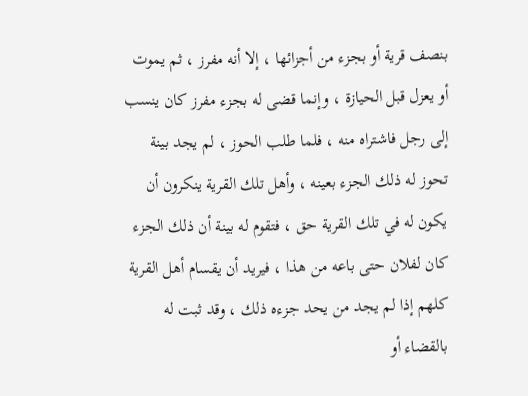بنصف قرية أو بجزء من أجزائها ، إلا أنه مفرز ، ثم يموت أو يعزل قبل الحيازة ، وإنما قضى له بجزء مفرز كان ينسب إلى رجل فاشتراه منه ، فلما طلب الحوز ، لم يجد بينة تحوز له ذلك الجزء بعينه ، وأهل تلك القرية ينكرون أن يكون له في تلك القرية حق ، فتقوم له بينة أن ذلك الجزء كان لفلان حتى باعه من هذا ، فيريد أن يقسام أهل القرية كلهم إذا لم يجد من يحد جزءه ذلك ، وقد ثبت له بالقضاء أو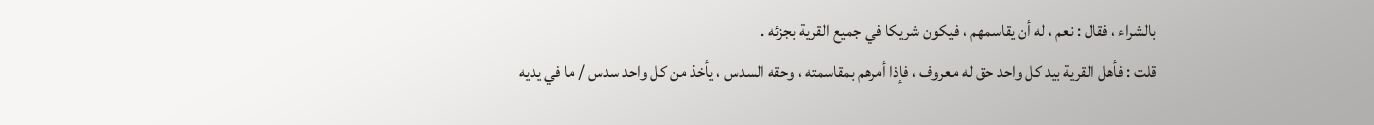بالشراء ، فقال : نعم ، له أن يقاسمهم ، فيكون شريكا في جميع القرية بجزئه .
قلت : فأهل القرية بيد كل واحد حق له معروف ، فإذا أمرهم بمقاسمته ، وحقه السدس ، يأخذ من كل واحد سدس / ما في يديه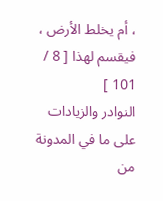، أم يخلط الأرض ، فيقسم لهذا [ 8 / 101 ]
النوادر والزيادات على ما في المدونة من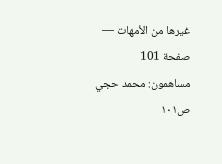غيرها من الأمهات — صفحة 101
مساهمون: محمد حجي
ص١٠١